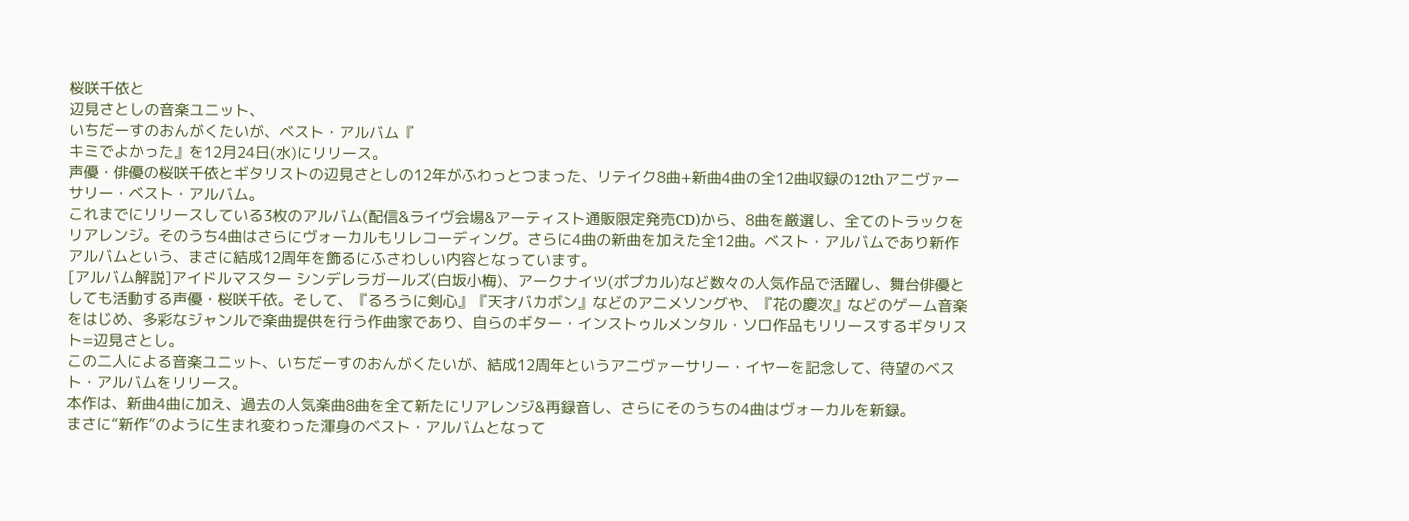桜咲千依と
辺見さとしの音楽ユニット、
いちだーすのおんがくたいが、ベスト・アルバム『
キミでよかった』を12月24日(水)にリリース。
声優・俳優の桜咲千依とギタリストの辺見さとしの12年がふわっとつまった、リテイク8曲+新曲4曲の全12曲収録の12thアニヴァーサリー・ベスト・アルバム。
これまでにリリースしている3枚のアルバム(配信&ライヴ会場&アーティスト通販限定発売CD)から、8曲を厳選し、全てのトラックをリアレンジ。そのうち4曲はさらにヴォーカルもリレコーディング。さらに4曲の新曲を加えた全12曲。ベスト・アルバムであり新作アルバムという、まさに結成12周年を飾るにふさわしい内容となっています。
[アルバム解説]アイドルマスター シンデレラガールズ(白坂小梅)、アークナイツ(ポプカル)など数々の人気作品で活躍し、舞台俳優としても活動する声優・桜咲千依。そして、『るろうに剣心』『天才バカボン』などのアニメソングや、『花の慶次』などのゲーム音楽をはじめ、多彩なジャンルで楽曲提供を行う作曲家であり、自らのギター・インストゥルメンタル・ソロ作品もリリースするギタリスト=辺見さとし。
この二人による音楽ユニット、いちだーすのおんがくたいが、結成12周年というアニヴァーサリー・イヤーを記念して、待望のベスト・アルバムをリリース。
本作は、新曲4曲に加え、過去の人気楽曲8曲を全て新たにリアレンジ&再録音し、さらにそのうちの4曲はヴォーカルを新録。
まさに“新作”のように生まれ変わった渾身のベスト・アルバムとなって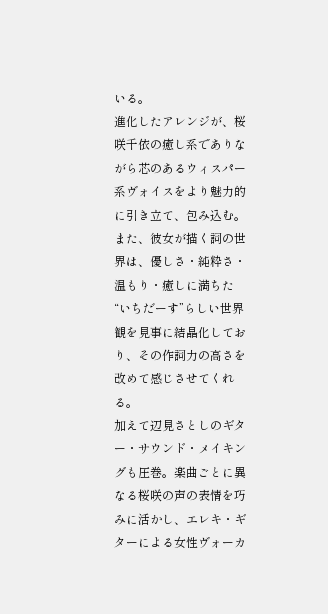いる。
進化したアレンジが、桜咲千依の癒し系でありながら芯のあるウィスパー系ヴォイスをより魅力的に引き立て、包み込む。
また、彼女が描く詞の世界は、優しさ・純粋さ・温もり・癒しに満ちた“いちだーす”らしい世界観を見事に結晶化しており、その作詞力の高さを改めて感じさせてくれる。
加えて辺見さとしのギター・サウンド・メイキングも圧巻。楽曲ごとに異なる桜咲の声の表情を巧みに活かし、エレキ・ギターによる女性ヴォーカ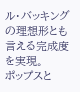ル・バッキングの理想形とも言える完成度を実現。
ポップスと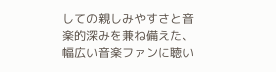しての親しみやすさと音楽的深みを兼ね備えた、幅広い音楽ファンに聴い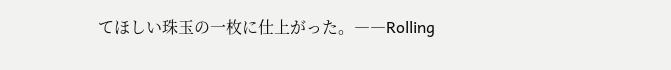てほしい珠玉の一枚に仕上がった。――Rolling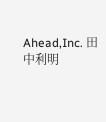Ahead,Inc. 田中利明